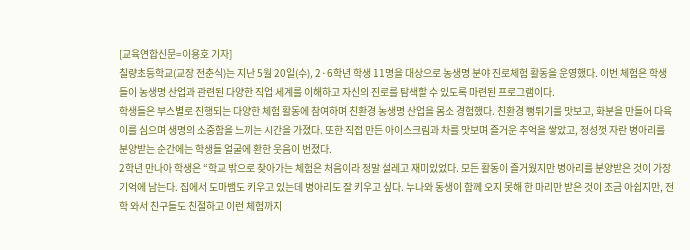[교육연합신문=이용호 기자]
칠량초등학교(교장 전춘식)는 지난 5월 20일(수), 2·6학년 학생 11명을 대상으로 농생명 분야 진로체험 활동을 운영했다. 이번 체험은 학생들이 농생명 산업과 관련된 다양한 직업 세계를 이해하고 자신의 진로를 탐색할 수 있도록 마련된 프로그램이다.
학생들은 부스별로 진행되는 다양한 체험 활동에 참여하며 친환경 농생명 산업을 몸소 경험했다. 친환경 뻥튀기를 맛보고, 화분을 만들어 다육이를 심으며 생명의 소중함을 느끼는 시간을 가졌다. 또한 직접 만든 아이스크림과 차를 맛보며 즐거운 추억을 쌓았고, 정성껏 자란 병아리를 분양받는 순간에는 학생들 얼굴에 환한 웃음이 번졌다.
2학년 만나아 학생은 “학교 밖으로 찾아가는 체험은 처음이라 정말 설레고 재미있었다. 모든 활동이 즐거웠지만 병아리를 분양받은 것이 가장 기억에 남는다. 집에서 도마뱀도 키우고 있는데 병아리도 잘 키우고 싶다. 누나와 동생이 함께 오지 못해 한 마리만 받은 것이 조금 아쉽지만, 전학 와서 친구들도 친절하고 이런 체험까지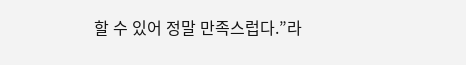할 수 있어 정말 만족스럽다.”라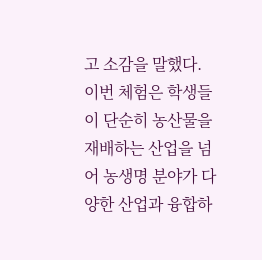고 소감을 말했다.
이번 체험은 학생들이 단순히 농산물을 재배하는 산업을 넘어 농생명 분야가 다양한 산업과 융합하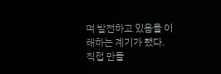며 발전하고 있음을 이해하는 계기가 됐다. 직접 만들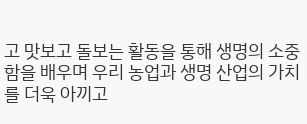고 맛보고 돌보는 활동을 통해 생명의 소중함을 배우며 우리 농업과 생명 산업의 가치를 더욱 아끼고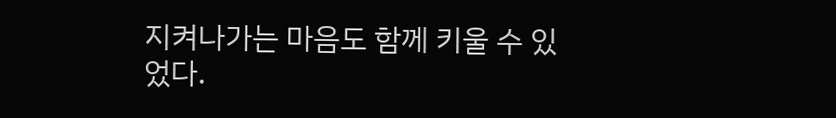지켜나가는 마음도 함께 키울 수 있었다.